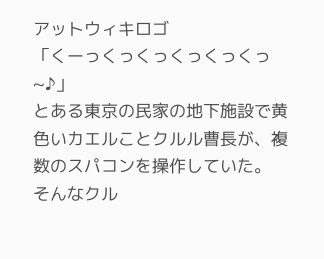アットウィキロゴ
「くーっくっくっくっくっくっ~♪」
とある東京の民家の地下施設で黄色いカエルことクルル曹長が、複数のスパコンを操作していた。
そんなクル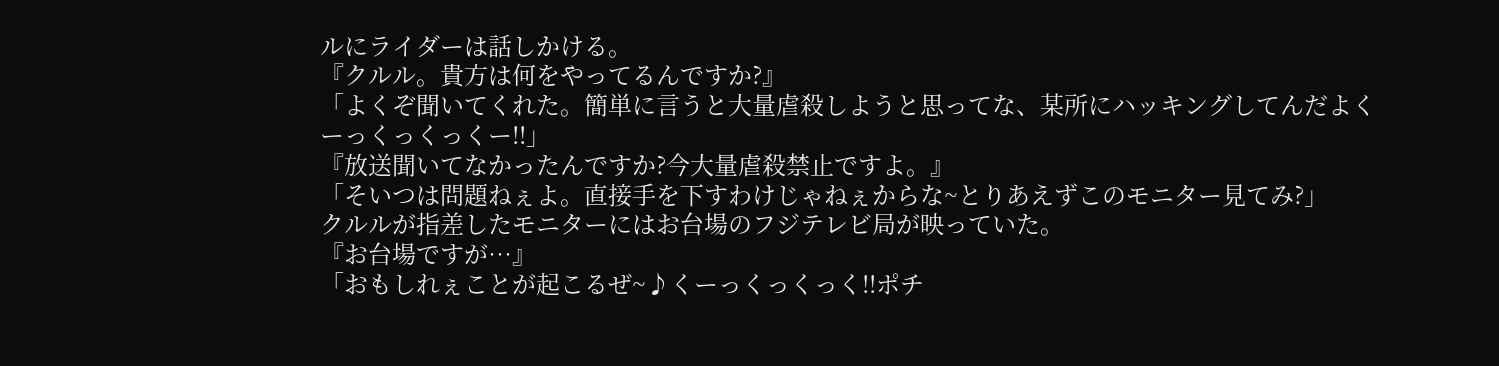ルにライダーは話しかける。
『クルル。貴方は何をやってるんですか?』
「よくぞ聞いてくれた。簡単に言うと大量虐殺しようと思ってな、某所にハッキングしてんだよくーっくっくっくー!!」
『放送聞いてなかったんですか?今大量虐殺禁止ですよ。』
「そいつは問題ねぇよ。直接手を下すわけじゃねぇからな~とりあえずこのモニター見てみ?」
クルルが指差したモニターにはお台場のフジテレビ局が映っていた。
『お台場ですが…』
「おもしれぇことが起こるぜ~♪くーっくっくっく!!ポチ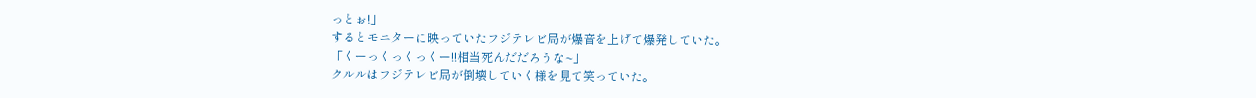っとぉ!」
するとモニターに映っていたフジテレビ局が爆音を上げて爆発していた。
「くーっくっくっくー!!相当死んだだろうな~」
クルルはフジテレビ局が倒壊していく様を見て笑っていた。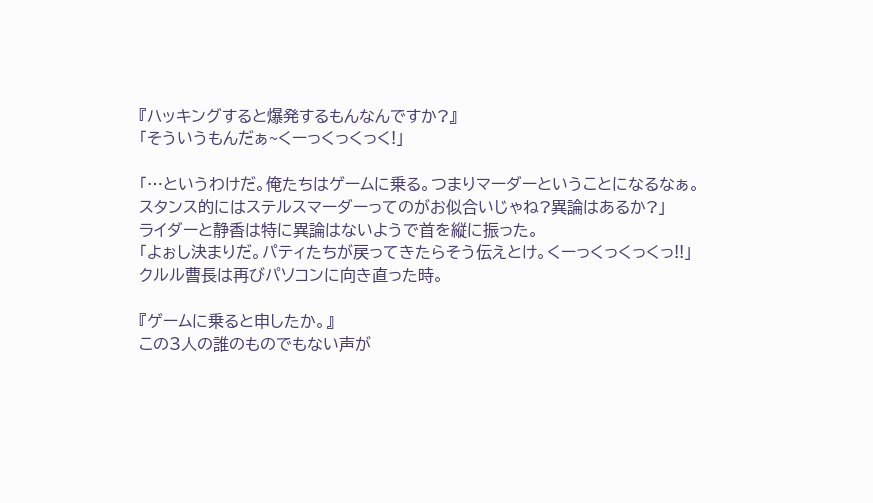『ハッキングすると爆発するもんなんですか?』
「そういうもんだぁ~くーっくっくっく!」

「…というわけだ。俺たちはゲームに乗る。つまりマーダーということになるなぁ。
スタンス的にはステルスマーダーってのがお似合いじゃね?異論はあるか?」
ライダーと静香は特に異論はないようで首を縦に振った。
「よぉし決まりだ。パティたちが戻ってきたらそう伝えとけ。くーっくっくっくっ!!」
クルル曹長は再びパソコンに向き直った時。

『ゲームに乗ると申したか。』
この3人の誰のものでもない声が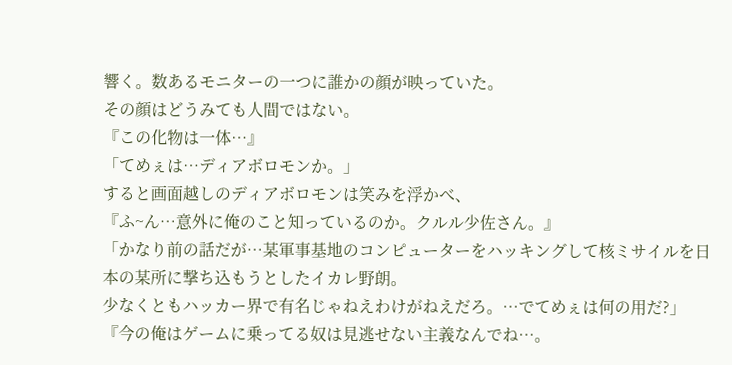響く。数あるモニターの一つに誰かの顔が映っていた。
その顔はどうみても人間ではない。
『この化物は一体…』
「てめぇは…ディアボロモンか。」
すると画面越しのディアボロモンは笑みを浮かべ、
『ふ~ん…意外に俺のこと知っているのか。クルル少佐さん。』
「かなり前の話だが…某軍事基地のコンピューターをハッキングして核ミサイルを日本の某所に撃ち込もうとしたイカレ野朗。
少なくともハッカー界で有名じゃねえわけがねえだろ。…でてめぇは何の用だ?」
『今の俺はゲームに乗ってる奴は見逃せない主義なんでね…。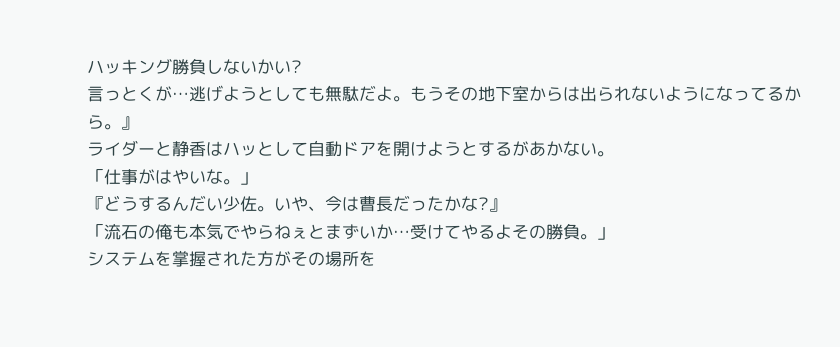ハッキング勝負しないかい?
言っとくが…逃げようとしても無駄だよ。もうその地下室からは出られないようになってるから。』
ライダーと静香はハッとして自動ドアを開けようとするがあかない。
「仕事がはやいな。」
『どうするんだい少佐。いや、今は曹長だったかな?』
「流石の俺も本気でやらねぇとまずいか…受けてやるよその勝負。」
システムを掌握された方がその場所を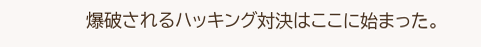爆破されるハッキング対決はここに始まった。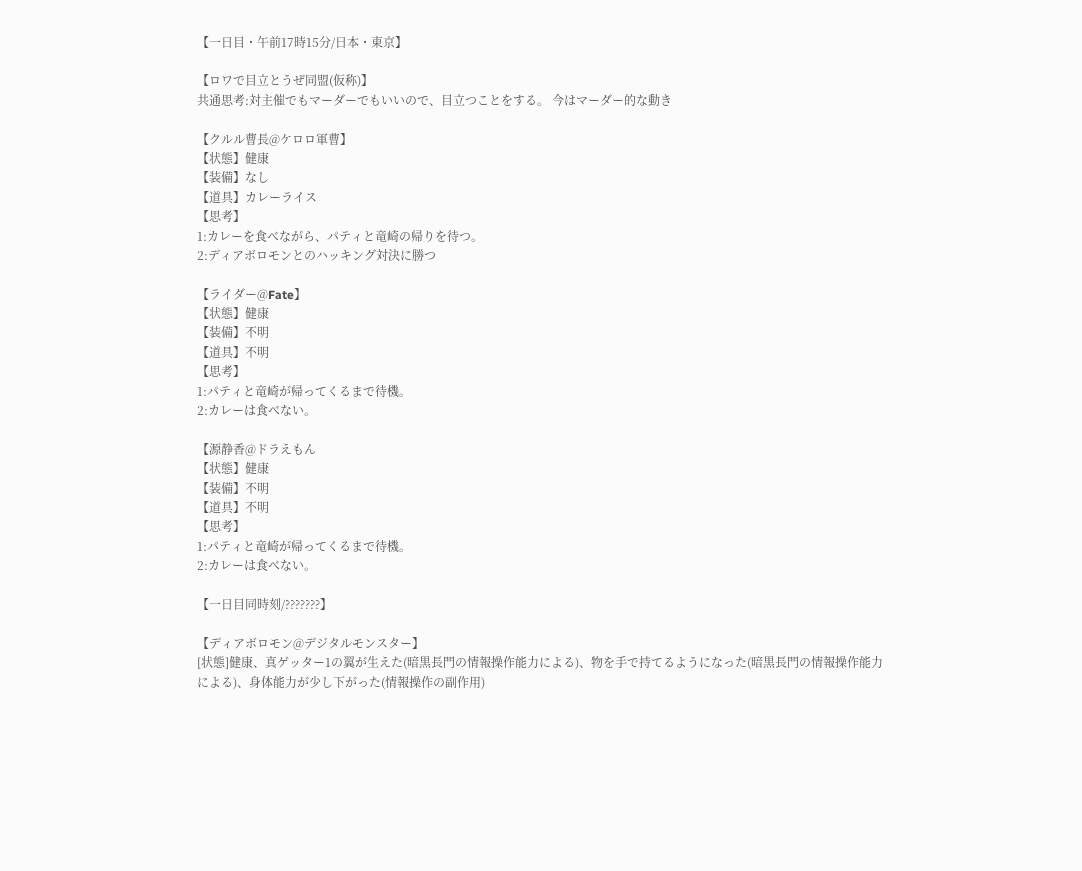【一日目・午前17時15分/日本・東京】

【ロワで目立とうぜ同盟(仮称)】
共通思考:対主催でもマーダーでもいいので、目立つことをする。 今はマーダー的な動き

【クルル曹長@ケロロ軍曹】
【状態】健康
【装備】なし
【道具】カレーライス
【思考】
1:カレーを食べながら、パティと竜崎の帰りを待つ。
2:ディアボロモンとのハッキング対決に勝つ

【ライダー@Fate】
【状態】健康
【装備】不明
【道具】不明
【思考】
1:パティと竜崎が帰ってくるまで待機。
2:カレーは食べない。

【源静香@ドラえもん
【状態】健康
【装備】不明
【道具】不明
【思考】
1:パティと竜崎が帰ってくるまで待機。
2:カレーは食べない。

【一日目同時刻/???????】

【ディアボロモン@デジタルモンスター】
[状態]健康、真ゲッター1の翼が生えた(暗黒長門の情報操作能力による)、物を手で持てるようになった(暗黒長門の情報操作能力による)、身体能力が少し下がった(情報操作の副作用)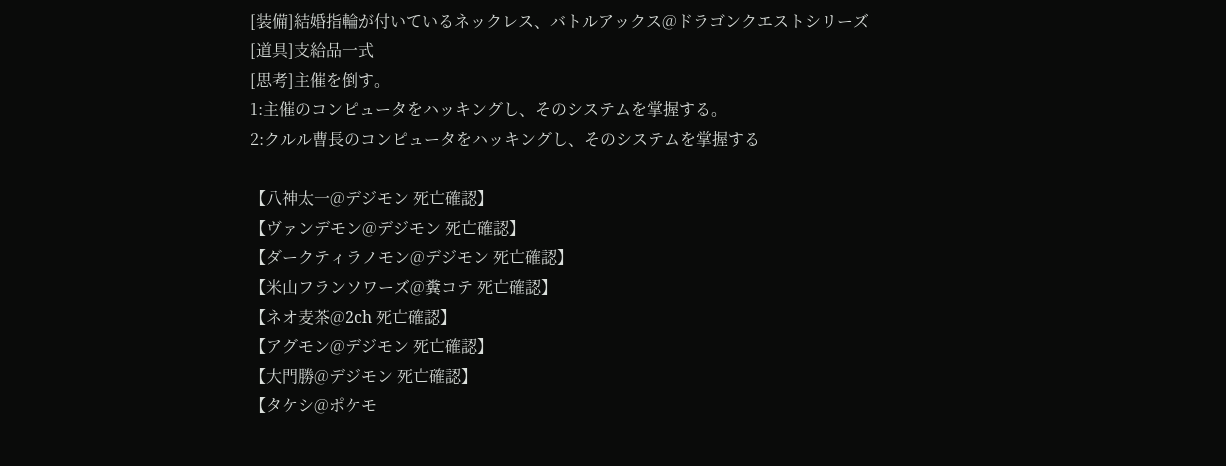[装備]結婚指輪が付いているネックレス、バトルアックス@ドラゴンクエストシリーズ
[道具]支給品一式
[思考]主催を倒す。
1:主催のコンピュータをハッキングし、そのシステムを掌握する。
2:クルル曹長のコンピュータをハッキングし、そのシステムを掌握する

【八神太一@デジモン 死亡確認】
【ヴァンデモン@デジモン 死亡確認】
【ダークティラノモン@デジモン 死亡確認】
【米山フランソワーズ@糞コテ 死亡確認】
【ネオ麦茶@2ch 死亡確認】
【アグモン@デジモン 死亡確認】
【大門勝@デジモン 死亡確認】
【タケシ@ポケモ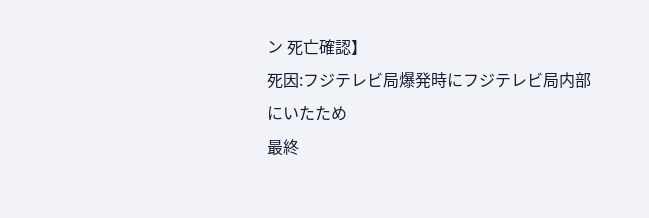ン 死亡確認】
死因:フジテレビ局爆発時にフジテレビ局内部にいたため
最終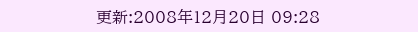更新:2008年12月20日 09:28